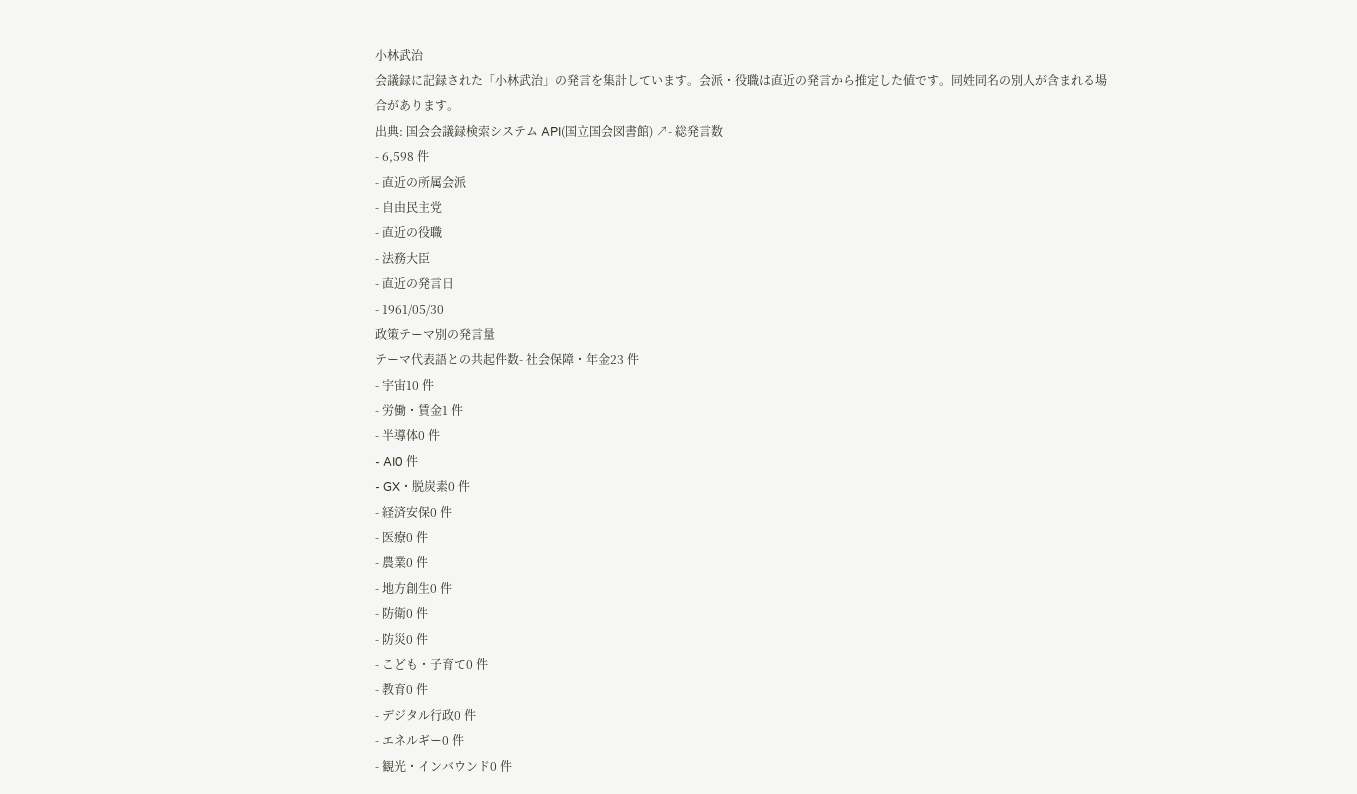小林武治
会議録に記録された「小林武治」の発言を集計しています。会派・役職は直近の発言から推定した値です。同姓同名の別人が含まれる場合があります。
出典: 国会会議録検索システム API(国立国会図書館) ↗- 総発言数
- 6,598 件
- 直近の所属会派
- 自由民主党
- 直近の役職
- 法務大臣
- 直近の発言日
- 1961/05/30
政策テーマ別の発言量
テーマ代表語との共起件数- 社会保障・年金23 件
- 宇宙10 件
- 労働・賃金1 件
- 半導体0 件
- AI0 件
- GX・脱炭素0 件
- 経済安保0 件
- 医療0 件
- 農業0 件
- 地方創生0 件
- 防衛0 件
- 防災0 件
- こども・子育て0 件
- 教育0 件
- デジタル行政0 件
- エネルギー0 件
- 観光・インバウンド0 件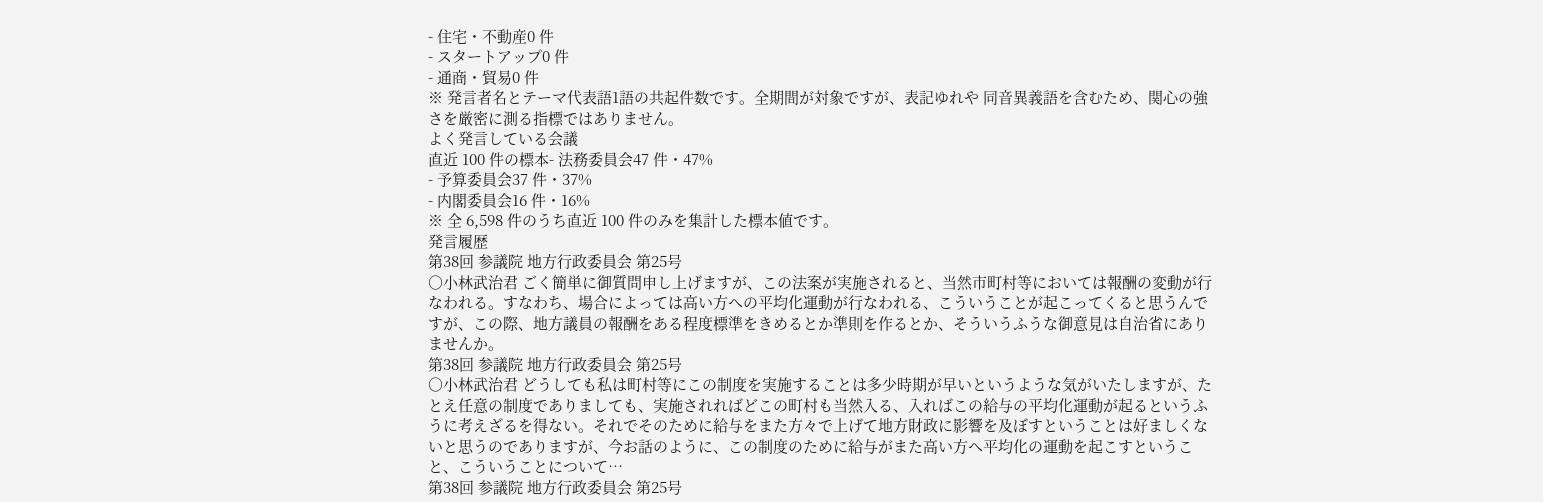- 住宅・不動産0 件
- スタートアップ0 件
- 通商・貿易0 件
※ 発言者名とテーマ代表語1語の共起件数です。全期間が対象ですが、表記ゆれや 同音異義語を含むため、関心の強さを厳密に測る指標ではありません。
よく発言している会議
直近 100 件の標本- 法務委員会47 件・47%
- 予算委員会37 件・37%
- 内閣委員会16 件・16%
※ 全 6,598 件のうち直近 100 件のみを集計した標本値です。
発言履歴
第38回 参議院 地方行政委員会 第25号
○小林武治君 ごく簡単に御質問申し上げますが、この法案が実施されると、当然市町村等においては報酬の変動が行なわれる。すなわち、場合によっては高い方への平均化運動が行なわれる、こういうことが起こってくると思うんですが、この際、地方議員の報酬をある程度標準をきめるとか準則を作るとか、そういうふうな御意見は自治省にありませんか。
第38回 参議院 地方行政委員会 第25号
○小林武治君 どうしても私は町村等にこの制度を実施することは多少時期が早いというような気がいたしますが、たとえ任意の制度でありましても、実施されればどこの町村も当然入る、入ればこの給与の平均化運動が起るというふうに考えざるを得ない。それでそのために給与をまた方々で上げて地方財政に影響を及ぼすということは好ましくないと思うのでありますが、今お話のように、この制度のために給与がまた高い方へ平均化の運動を起こすということ、こういうことについて…
第38回 参議院 地方行政委員会 第25号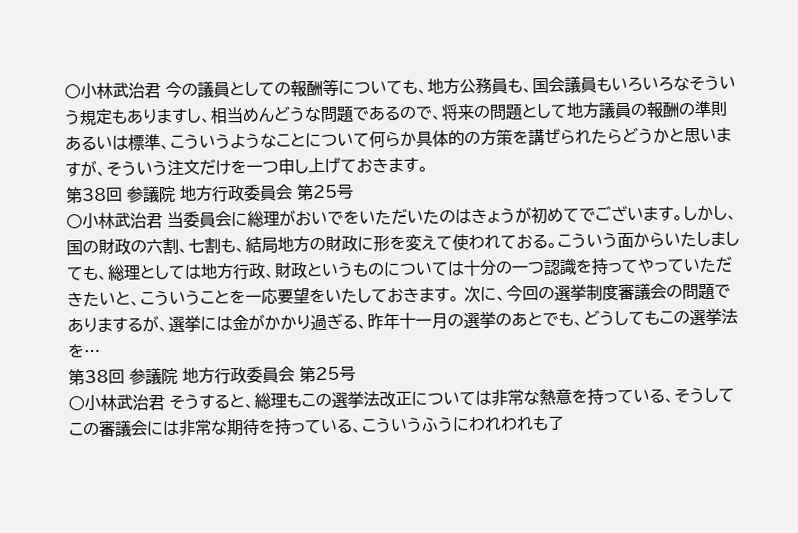○小林武治君 今の議員としての報酬等についても、地方公務員も、国会議員もいろいろなそういう規定もありますし、相当めんどうな問題であるので、将来の問題として地方議員の報酬の準則あるいは標準、こういうようなことについて何らか具体的の方策を講ぜられたらどうかと思いますが、そういう注文だけを一つ申し上げておきます。
第38回 参議院 地方行政委員会 第25号
○小林武治君 当委員会に総理がおいでをいただいたのはきょうが初めてでございます。しかし、国の財政の六割、七割も、結局地方の財政に形を変えて使われておる。こういう面からいたしましても、総理としては地方行政、財政というものについては十分の一つ認識を持ってやっていただきたいと、こういうことを一応要望をいたしておきます。 次に、今回の選挙制度審議会の問題でありまするが、選挙には金がかかり過ぎる、昨年十一月の選挙のあとでも、どうしてもこの選挙法を…
第38回 参議院 地方行政委員会 第25号
○小林武治君 そうすると、総理もこの選挙法改正については非常な熱意を持っている、そうしてこの審議会には非常な期待を持っている、こういうふうにわれわれも了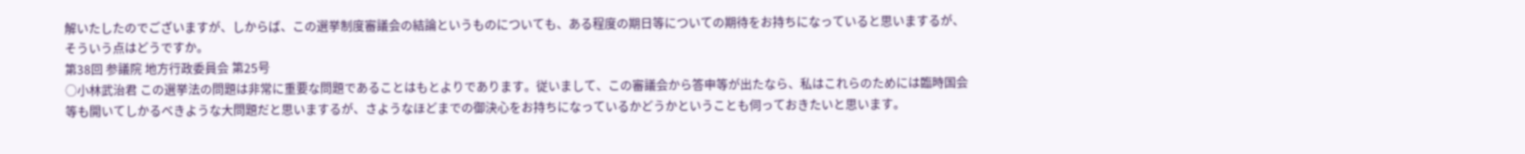解いたしたのでございますが、しからば、この選挙制度審議会の結論というものについても、ある程度の期日等についての期待をお持ちになっていると思いまするが、そういう点はどうですか。
第38回 参議院 地方行政委員会 第25号
○小林武治君 この選挙法の問題は非常に重要な問題であることはもとよりであります。従いまして、この審議会から答申等が出たなら、私はこれらのためには臨時国会等も開いてしかるべきような大問題だと思いまするが、さようなほどまでの御決心をお持ちになっているかどうかということも伺っておきたいと思います。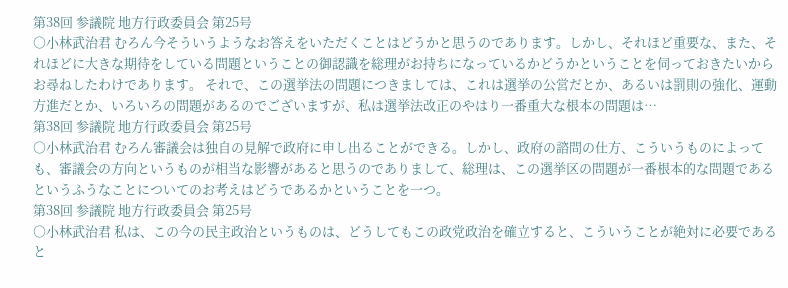第38回 参議院 地方行政委員会 第25号
○小林武治君 むろん今そういうようなお答えをいただくことはどうかと思うのであります。しかし、それほど重要な、また、それほどに大きな期待をしている問題ということの御認識を総理がお持ちになっているかどうかということを伺っておきたいからお尋ねしたわけであります。 それで、この選挙法の問題につきましては、これは選挙の公営だとか、あるいは罰則の強化、運動方進だとか、いろいろの問題があるのでございますが、私は選挙法改正のやはり一番重大な根本の問題は…
第38回 参議院 地方行政委員会 第25号
○小林武治君 むろん審議会は独自の見解で政府に申し出ることができる。しかし、政府の諮問の仕方、こういうものによっても、審議会の方向というものが相当な影響があると思うのでありまして、総理は、この選挙区の問題が一番根本的な問題であるというふうなことについてのお考えはどうであるかということを一つ。
第38回 参議院 地方行政委員会 第25号
○小林武治君 私は、この今の民主政治というものは、どうしてもこの政党政治を確立すると、こういうことが絶対に必要であると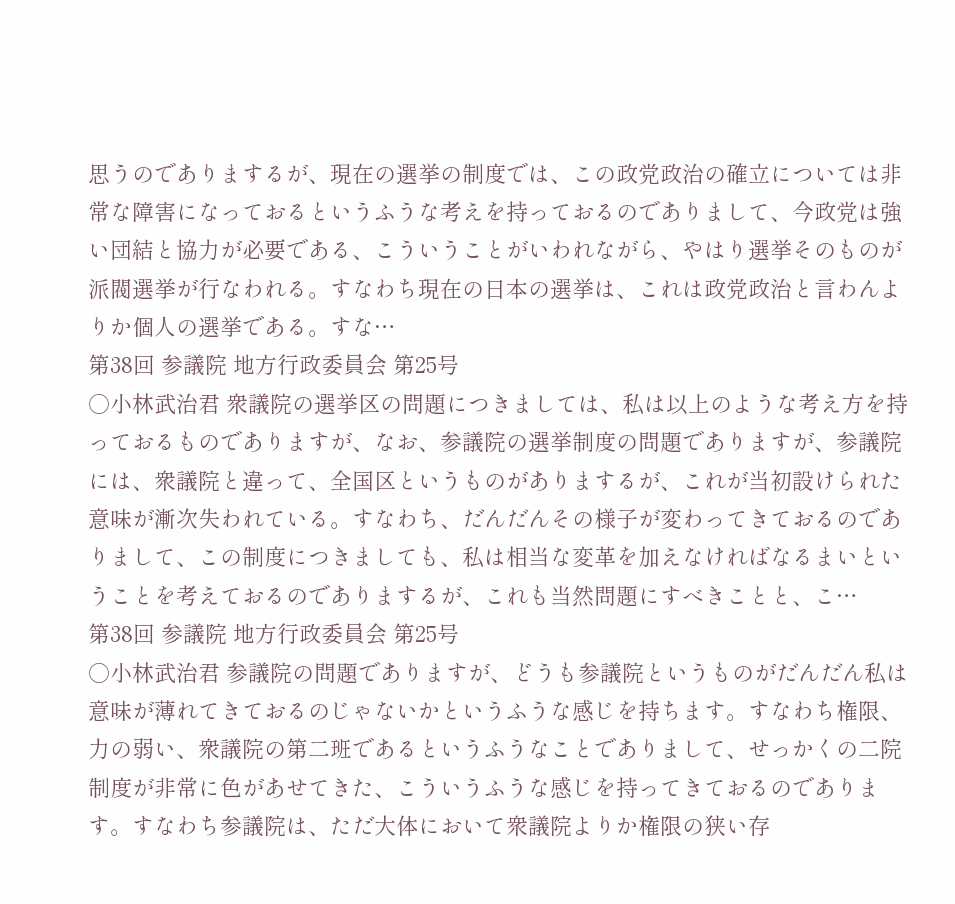思うのでありまするが、現在の選挙の制度では、この政党政治の確立については非常な障害になっておるというふうな考えを持っておるのでありまして、今政党は強い団結と協力が必要である、こういうことがいわれながら、やはり選挙そのものが派閥選挙が行なわれる。すなわち現在の日本の選挙は、これは政党政治と言わんよりか個人の選挙である。すな…
第38回 参議院 地方行政委員会 第25号
○小林武治君 衆議院の選挙区の問題につきましては、私は以上のような考え方を持っておるものでありますが、なお、参議院の選挙制度の問題でありますが、参議院には、衆議院と違って、全国区というものがありまするが、これが当初設けられた意味が漸次失われている。すなわち、だんだんその様子が変わってきておるのでありまして、この制度につきましても、私は相当な変革を加えなければなるまいということを考えておるのでありまするが、これも当然問題にすべきことと、こ…
第38回 参議院 地方行政委員会 第25号
○小林武治君 参議院の問題でありますが、どうも参議院というものがだんだん私は意味が薄れてきておるのじゃないかというふうな感じを持ちます。すなわち権限、力の弱い、衆議院の第二班であるというふうなことでありまして、せっかくの二院制度が非常に色があせてきた、こういうふうな感じを持ってきておるのであります。すなわち参議院は、ただ大体において衆議院よりか権限の狭い存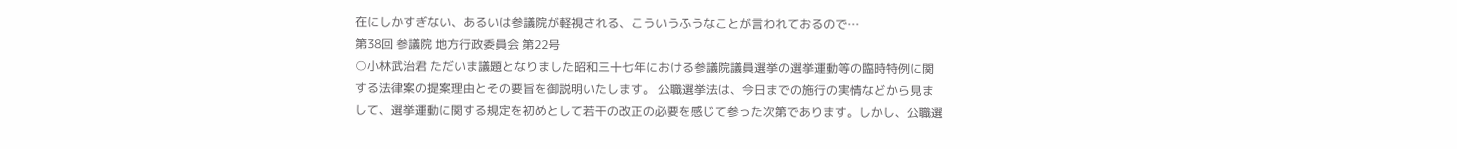在にしかすぎない、あるいは参議院が軽視される、こういうふうなことが言われておるので…
第38回 参議院 地方行政委員会 第22号
○小林武治君 ただいま議題となりました昭和三十七年における参議院議員選挙の選挙運動等の臨時特例に関する法律案の提案理由とその要旨を御説明いたします。 公職選挙法は、今日までの施行の実情などから見まして、選挙運動に関する規定を初めとして若干の改正の必要を感じて参った次第であります。しかし、公職選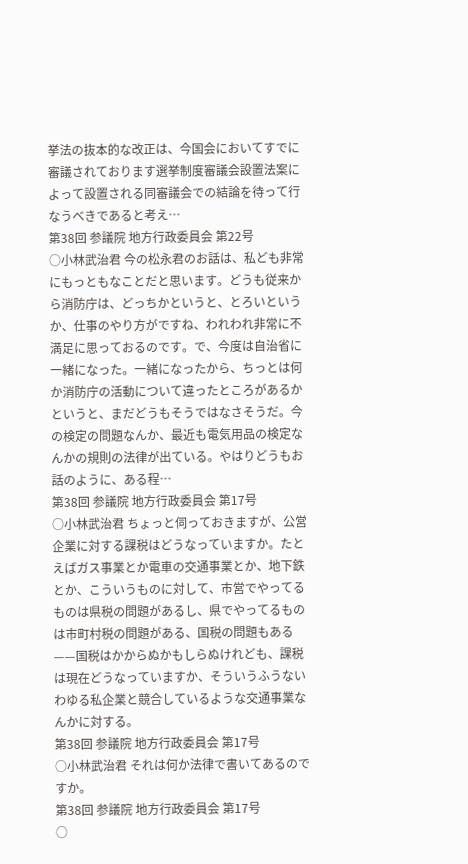挙法の抜本的な改正は、今国会においてすでに審議されております選挙制度審議会設置法案によって設置される同審議会での結論を待って行なうべきであると考え…
第38回 参議院 地方行政委員会 第22号
○小林武治君 今の松永君のお話は、私ども非常にもっともなことだと思います。どうも従来から消防庁は、どっちかというと、とろいというか、仕事のやり方がですね、われわれ非常に不満足に思っておるのです。で、今度は自治省に一緒になった。一緒になったから、ちっとは何か消防庁の活動について違ったところがあるかというと、まだどうもそうではなさそうだ。今の検定の問題なんか、最近も電気用品の検定なんかの規則の法律が出ている。やはりどうもお話のように、ある程…
第38回 参議院 地方行政委員会 第17号
○小林武治君 ちょっと伺っておきますが、公営企業に対する課税はどうなっていますか。たとえばガス事業とか電車の交通事業とか、地下鉄とか、こういうものに対して、市営でやってるものは県税の問題があるし、県でやってるものは市町村税の問題がある、国税の問題もある——国税はかからぬかもしらぬけれども、課税は現在どうなっていますか、そういうふうないわゆる私企業と競合しているような交通事業なんかに対する。
第38回 参議院 地方行政委員会 第17号
○小林武治君 それは何か法律で書いてあるのですか。
第38回 参議院 地方行政委員会 第17号
○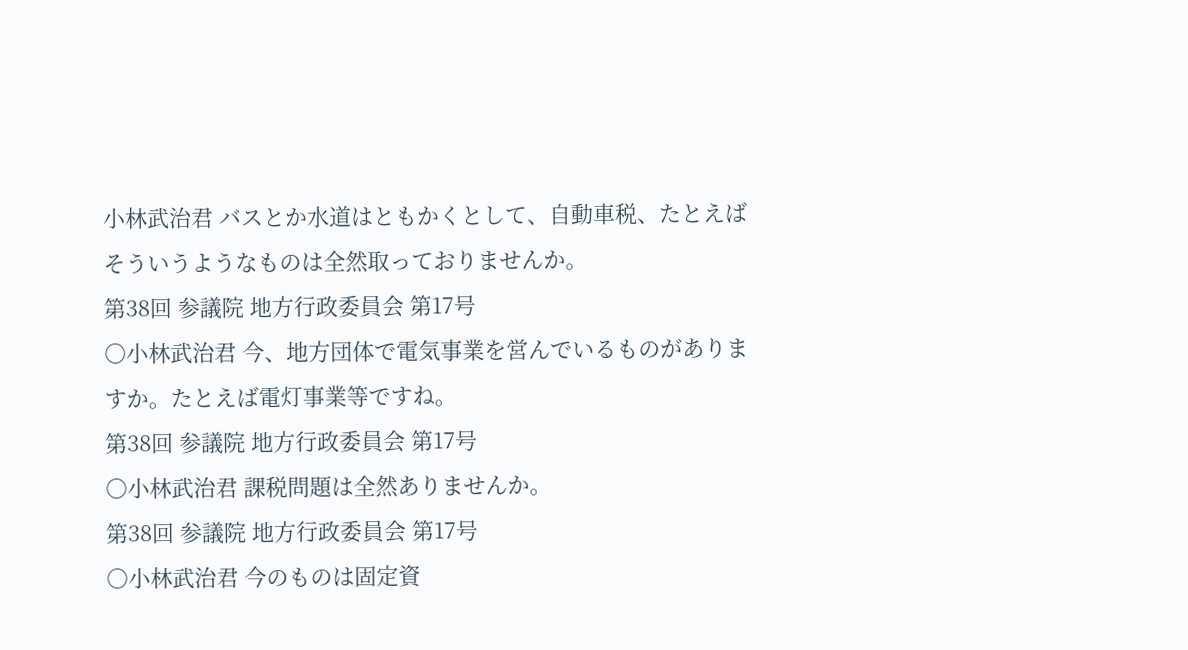小林武治君 バスとか水道はともかくとして、自動車税、たとえばそういうようなものは全然取っておりませんか。
第38回 参議院 地方行政委員会 第17号
○小林武治君 今、地方団体で電気事業を営んでいるものがありますか。たとえば電灯事業等ですね。
第38回 参議院 地方行政委員会 第17号
○小林武治君 課税問題は全然ありませんか。
第38回 参議院 地方行政委員会 第17号
○小林武治君 今のものは固定資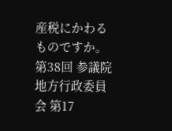産税にかわるものですか。
第38回 参議院 地方行政委員会 第17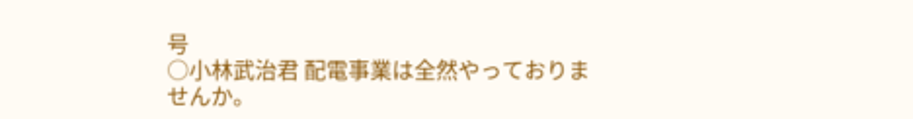号
○小林武治君 配電事業は全然やっておりませんか。